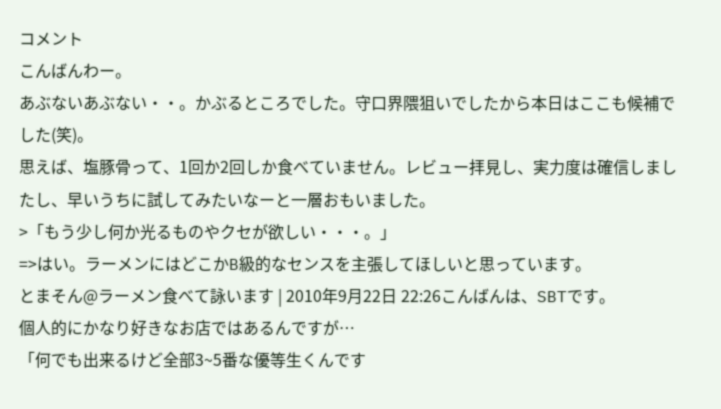コメント
こんばんわー。
あぶないあぶない・・。かぶるところでした。守口界隈狙いでしたから本日はここも候補でした(笑)。
思えば、塩豚骨って、1回か2回しか食べていません。レビュー拝見し、実力度は確信しましたし、早いうちに試してみたいなーと一層おもいました。
>「もう少し何か光るものやクセが欲しい・・・。」
=>はい。ラーメンにはどこかB級的なセンスを主張してほしいと思っています。
とまそん@ラーメン食べて詠います | 2010年9月22日 22:26こんばんは、SBTです。
個人的にかなり好きなお店ではあるんですが…
「何でも出来るけど全部3~5番な優等生くんです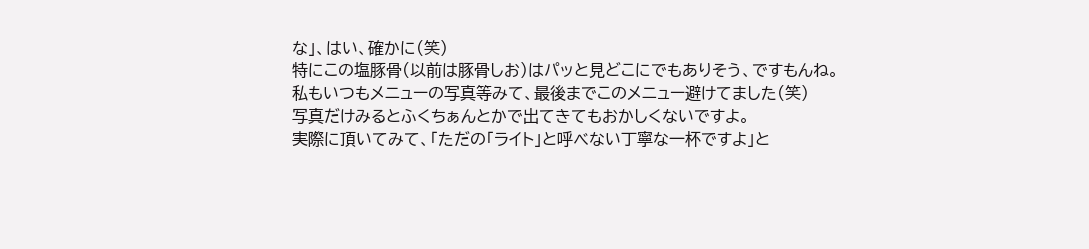な」、はい、確かに(笑)
特にこの塩豚骨(以前は豚骨しお)はパッと見どこにでもありそう、ですもんね。
私もいつもメニューの写真等みて、最後までこのメニュー避けてました(笑)
写真だけみるとふくちぁんとかで出てきてもおかしくないですよ。
実際に頂いてみて、「ただの「ライト」と呼べない丁寧な一杯ですよ」と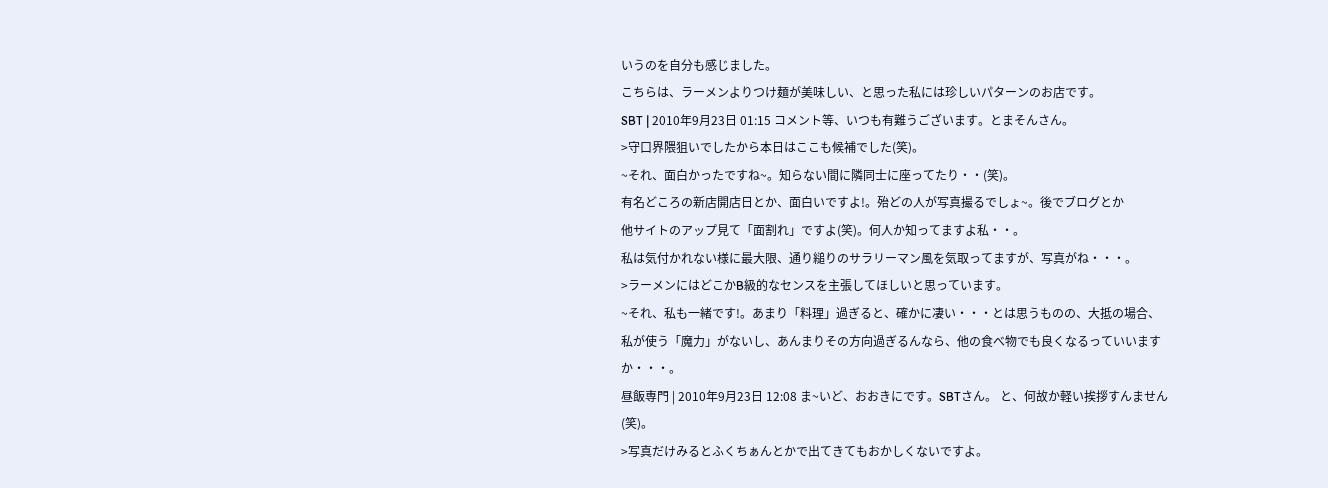いうのを自分も感じました。
こちらは、ラーメンよりつけ麺が美味しい、と思った私には珍しいパターンのお店です。
SBT | 2010年9月23日 01:15 コメント等、いつも有難うございます。とまそんさん。
>守口界隈狙いでしたから本日はここも候補でした(笑)。
~それ、面白かったですね~。知らない間に隣同士に座ってたり・・(笑)。
有名どころの新店開店日とか、面白いですよ!。殆どの人が写真撮るでしょ~。後でブログとか
他サイトのアップ見て「面割れ」ですよ(笑)。何人か知ってますよ私・・。
私は気付かれない様に最大限、通り縋りのサラリーマン風を気取ってますが、写真がね・・・。
>ラーメンにはどこかB級的なセンスを主張してほしいと思っています。
~それ、私も一緒です!。あまり「料理」過ぎると、確かに凄い・・・とは思うものの、大抵の場合、
私が使う「魔力」がないし、あんまりその方向過ぎるんなら、他の食べ物でも良くなるっていいますか・・・。
昼飯専門 | 2010年9月23日 12:08 ま~いど、おおきにです。SBTさん。 と、何故か軽い挨拶すんません(笑)。
>写真だけみるとふくちぁんとかで出てきてもおかしくないですよ。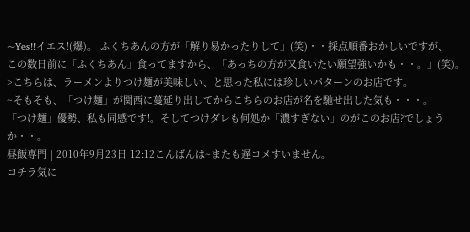~Yes!!イエス!(爆)。 ふくちあんの方が「解り易かったりして」(笑)・・採点順番おかしいですが、
この数日前に「ふくちあん」食ってますから、「あっちの方が又食いたい願望強いかも・・。」(笑)。
>こちらは、ラーメンよりつけ麺が美味しい、と思った私には珍しいパターンのお店です。
~そもそも、「つけ麺」が関西に蔓延り出してからこちらのお店が名を馳せ出した気も・・・。
「つけ麺」優勢、私も同感です!。そしてつけダレも何処か「濃すぎない」のがこのお店?でしょうか・・。
昼飯専門 | 2010年9月23日 12:12こんばんは~またも遅コメすいません。
コチラ気に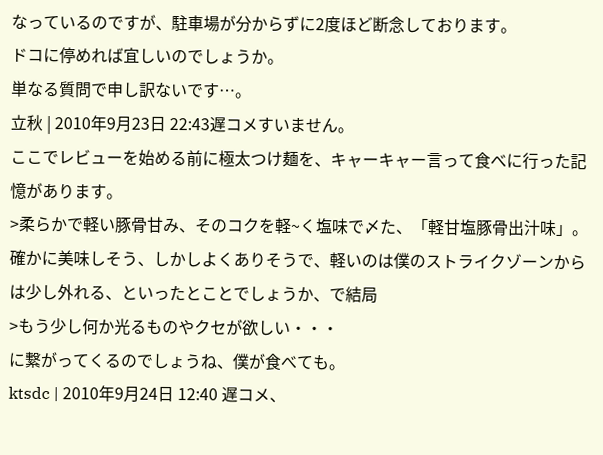なっているのですが、駐車場が分からずに2度ほど断念しております。
ドコに停めれば宜しいのでしょうか。
単なる質問で申し訳ないです…。
立秋 | 2010年9月23日 22:43遅コメすいません。
ここでレビューを始める前に極太つけ麺を、キャーキャー言って食べに行った記憶があります。
>柔らかで軽い豚骨甘み、そのコクを軽~く塩味で〆た、「軽甘塩豚骨出汁味」。
確かに美味しそう、しかしよくありそうで、軽いのは僕のストライクゾーンからは少し外れる、といったとことでしょうか、で結局
>もう少し何か光るものやクセが欲しい・・・
に繋がってくるのでしょうね、僕が食べても。
ktsdc | 2010年9月24日 12:40 遅コメ、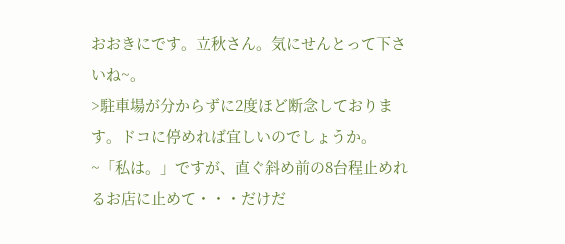おおきにです。立秋さん。気にせんとって下さいね~。
>駐車場が分からずに2度ほど断念しております。ドコに停めれば宜しいのでしょうか。
~「私は。」ですが、直ぐ斜め前の8台程止めれるお店に止めて・・・だけだ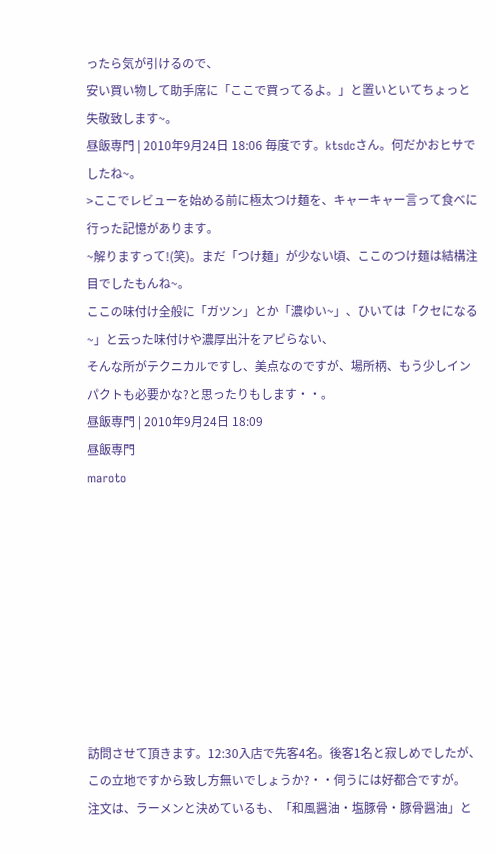ったら気が引けるので、
安い買い物して助手席に「ここで買ってるよ。」と置いといてちょっと失敬致します~。
昼飯専門 | 2010年9月24日 18:06 毎度です。ktsdcさん。何だかおヒサでしたね~。
>ここでレビューを始める前に極太つけ麺を、キャーキャー言って食べに行った記憶があります。
~解りますって!(笑)。まだ「つけ麺」が少ない頃、ここのつけ麺は結構注目でしたもんね~。
ここの味付け全般に「ガツン」とか「濃ゆい~」、ひいては「クセになる~」と云った味付けや濃厚出汁をアピらない、
そんな所がテクニカルですし、美点なのですが、場所柄、もう少しインパクトも必要かな?と思ったりもします・・。
昼飯専門 | 2010年9月24日 18:09
昼飯専門
maroto









訪問させて頂きます。12:30入店で先客4名。後客1名と寂しめでしたが、
この立地ですから致し方無いでしょうか?・・伺うには好都合ですが。
注文は、ラーメンと決めているも、「和風醤油・塩豚骨・豚骨醤油」と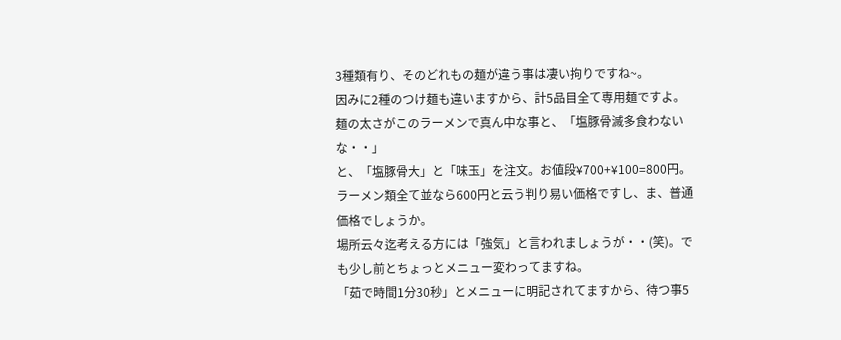3種類有り、そのどれもの麺が違う事は凄い拘りですね~。
因みに2種のつけ麺も違いますから、計5品目全て専用麺ですよ。
麺の太さがこのラーメンで真ん中な事と、「塩豚骨滅多食わないな・・」
と、「塩豚骨大」と「味玉」を注文。お値段¥700+¥100=800円。
ラーメン類全て並なら600円と云う判り易い価格ですし、ま、普通価格でしょうか。
場所云々迄考える方には「強気」と言われましょうが・・(笑)。でも少し前とちょっとメニュー変わってますね。
「茹で時間1分30秒」とメニューに明記されてますから、待つ事5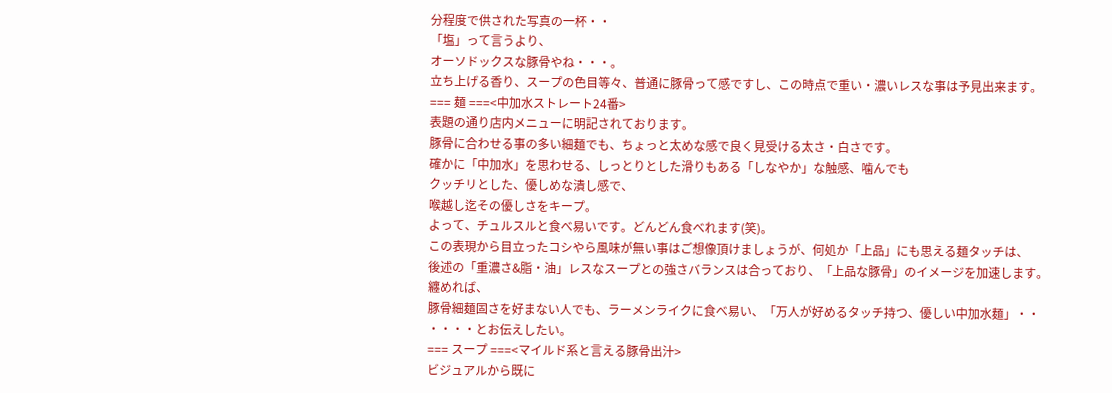分程度で供された写真の一杯・・
「塩」って言うより、
オーソドックスな豚骨やね・・・。
立ち上げる香り、スープの色目等々、普通に豚骨って感ですし、この時点で重い・濃いレスな事は予見出来ます。
=== 麺 ===<中加水ストレート24番>
表題の通り店内メニューに明記されております。
豚骨に合わせる事の多い細麺でも、ちょっと太めな感で良く見受ける太さ・白さです。
確かに「中加水」を思わせる、しっとりとした滑りもある「しなやか」な触感、噛んでも
クッチリとした、優しめな潰し感で、
喉越し迄その優しさをキープ。
よって、チュルスルと食べ易いです。どんどん食べれます(笑)。
この表現から目立ったコシやら風味が無い事はご想像頂けましょうが、何処か「上品」にも思える麺タッチは、
後述の「重濃さ&脂・油」レスなスープとの強さバランスは合っており、「上品な豚骨」のイメージを加速します。
纏めれば、
豚骨細麺固さを好まない人でも、ラーメンライクに食べ易い、「万人が好めるタッチ持つ、優しい中加水麺」・・
・・・・とお伝えしたい。
=== スープ ===<マイルド系と言える豚骨出汁>
ビジュアルから既に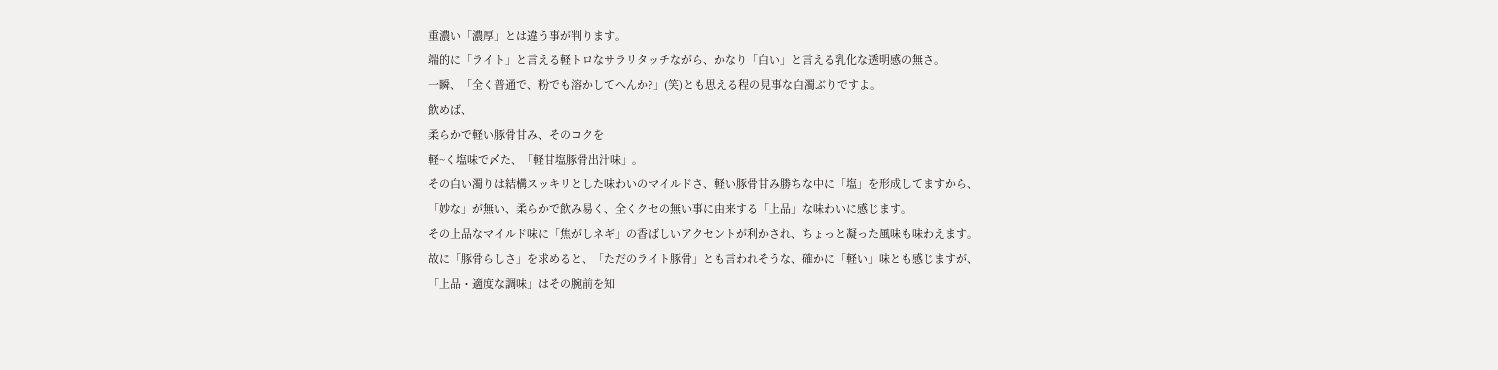重濃い「濃厚」とは違う事が判ります。
端的に「ライト」と言える軽トロなサラリタッチながら、かなり「白い」と言える乳化な透明感の無さ。
一瞬、「全く普通で、粉でも溶かしてへんか?」(笑)とも思える程の見事な白濁ぶりですよ。
飲めば、
柔らかで軽い豚骨甘み、そのコクを
軽~く塩味で〆た、「軽甘塩豚骨出汁味」。
その白い濁りは結構スッキリとした味わいのマイルドさ、軽い豚骨甘み勝ちな中に「塩」を形成してますから、
「妙な」が無い、柔らかで飲み易く、全くクセの無い事に由来する「上品」な味わいに感じます。
その上品なマイルド味に「焦がしネギ」の香ばしいアクセントが利かされ、ちょっと凝った風味も味わえます。
故に「豚骨らしさ」を求めると、「ただのライト豚骨」とも言われそうな、確かに「軽い」味とも感じますが、
「上品・適度な調味」はその腕前を知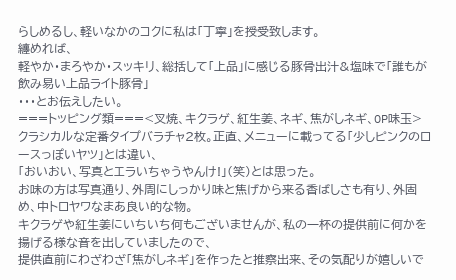らしめるし、軽いなかのコクに私は「丁寧」を授受致します。
纏めれば、
軽やか・まろやか・スッキリ、総括して「上品」に感じる豚骨出汁&塩味で「誰もが飲み易い上品ライト豚骨」
・・・とお伝えしたい。
===トッピング類===<叉焼、キクラゲ、紅生姜、ネギ、焦がしネギ、OP味玉>
クラシカルな定番タイプバラチャ2枚。正直、メニューに載ってる「少しピンクのロースっぽいヤツ」とは違い、
「おいおい、写真とエラいちゃうやんけ!」(笑)とは思った。
お味の方は写真通り、外周にしっかり味と焦げから来る香ばしさも有り、外固め、中トロヤワなまあ良い的な物。
キクラゲや紅生姜にいちいち何もございませんが、私の一杯の提供前に何かを揚げる様な音を出していましたので、
提供直前にわざわざ「焦がしネギ」を作ったと推察出来、その気配りが嬉しいで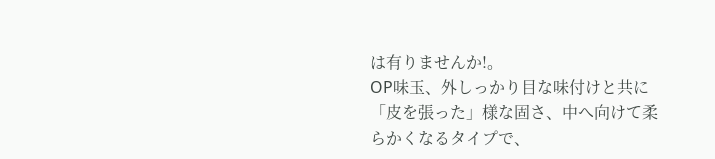は有りませんか!。
OP味玉、外しっかり目な味付けと共に「皮を張った」様な固さ、中へ向けて柔らかくなるタイプで、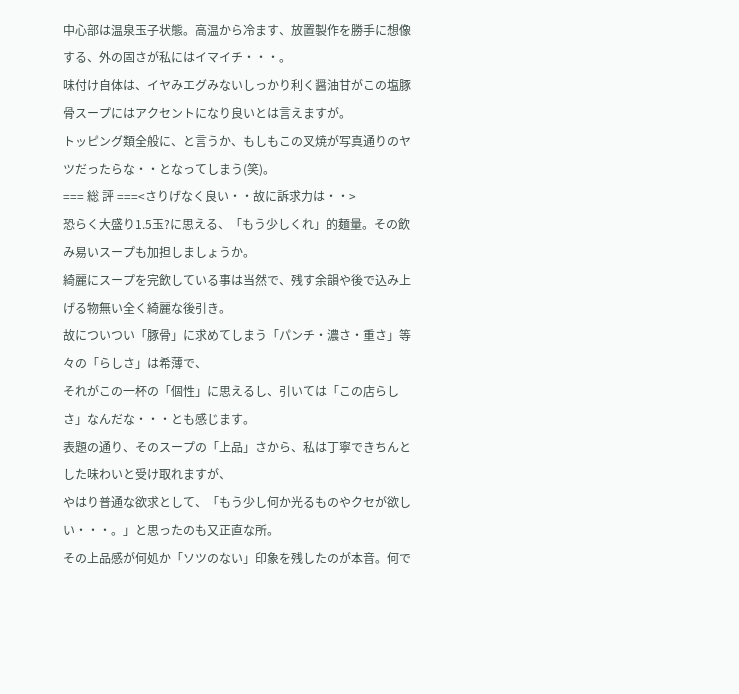中心部は温泉玉子状態。高温から冷ます、放置製作を勝手に想像する、外の固さが私にはイマイチ・・・。
味付け自体は、イヤみエグみないしっかり利く醤油甘がこの塩豚骨スープにはアクセントになり良いとは言えますが。
トッピング類全般に、と言うか、もしもこの叉焼が写真通りのヤツだったらな・・となってしまう(笑)。
=== 総 評 ===<さりげなく良い・・故に訴求力は・・>
恐らく大盛り1.5玉?に思える、「もう少しくれ」的麺量。その飲み易いスープも加担しましょうか。
綺麗にスープを完飲している事は当然で、残す余韻や後で込み上げる物無い全く綺麗な後引き。
故についつい「豚骨」に求めてしまう「パンチ・濃さ・重さ」等々の「らしさ」は希薄で、
それがこの一杯の「個性」に思えるし、引いては「この店らしさ」なんだな・・・とも感じます。
表題の通り、そのスープの「上品」さから、私は丁寧できちんとした味わいと受け取れますが、
やはり普通な欲求として、「もう少し何か光るものやクセが欲しい・・・。」と思ったのも又正直な所。
その上品感が何処か「ソツのない」印象を残したのが本音。何で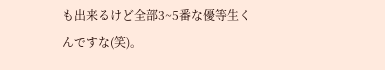も出来るけど全部3~5番な優等生くんですな(笑)。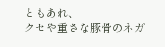ともあれ、
クセや重さな豚骨のネガ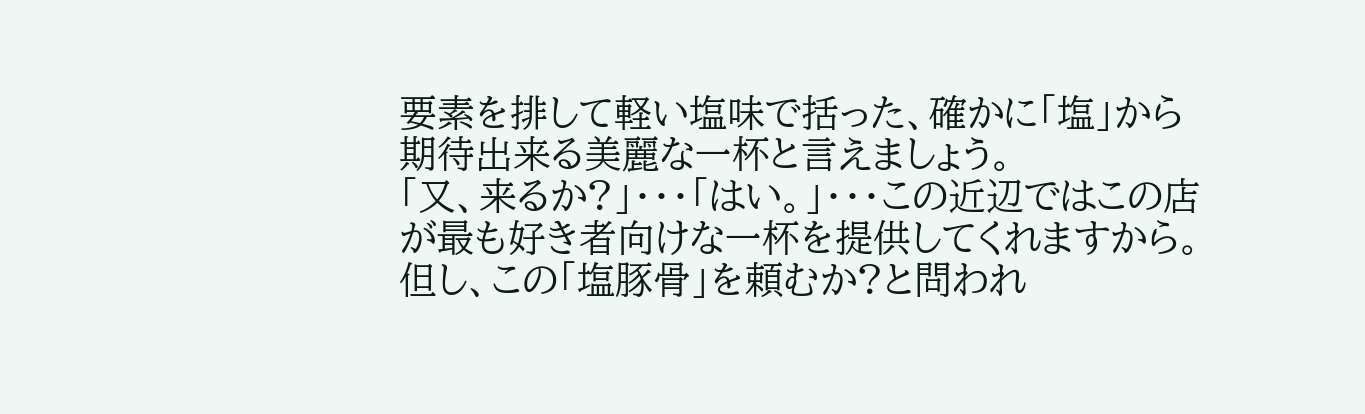要素を排して軽い塩味で括った、確かに「塩」から期待出来る美麗な一杯と言えましょう。
「又、来るか?」・・・「はい。」・・・この近辺ではこの店が最も好き者向けな一杯を提供してくれますから。
但し、この「塩豚骨」を頼むか?と問われ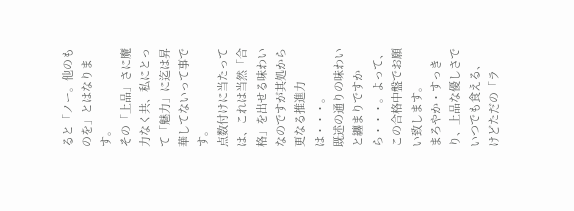ると「ノー。他のものを」とはなります。
その「上品」さに魔力なく共、私にとって「魅力」に迄は昇華してないって事です。
点数付けに当たっては、これは当然「合格」を出せる味わいなのですが其処から更なる推進力は・・・。
既述の通りの味わいと纏まりですから・・・。よって、この合格中盤でお願い致します。
まろやか・すっきり、上品な優しさでいつでも食える、
けどただの「ラ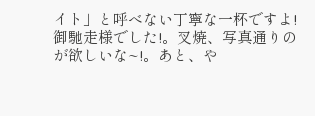イト」と呼べない丁寧な一杯ですよ!
御馳走様でした!。叉焼、写真通りのが欲しいな~!。あと、や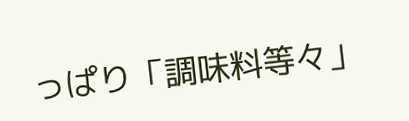っぱり「調味料等々」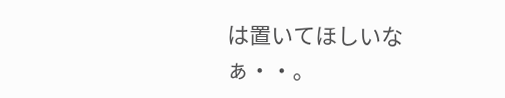は置いてほしいなぁ・・。